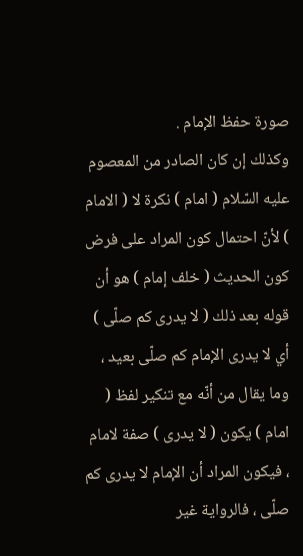صورة حفظ الإمام .
وكذلك إن كان الصادر من المعصوم عليه السّلام ( امام ) نكرة لا ( الامام ) لأنّ احتمال كون المراد على فرض كون الحديث ( خلف إمام ) هو أن قوله بعد ذلك ( لا يدرى كم صلّى ) أي لا يدرى الإمام كم صلّى بعيد ، وما يقال من أنّه مع تنكير لفظ ( امام ) يكون ( لا يدرى ) صفة لامام ، فيكون المراد أن الإمام لا يدرى كم صلّى ، فالرواية غير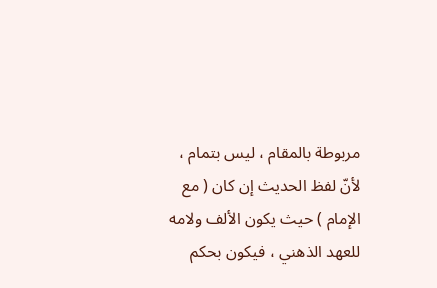مربوطة بالمقام ، ليس بتمام ، لأنّ لفظ الحديث إن كان ( مع الإمام ) حيث يكون الألف ولامه للعهد الذهني ، فيكون بحكم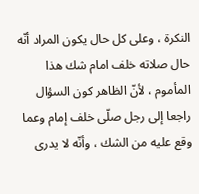النكرة ، وعلى كل حال يكون المراد أنّه حال صلاته خلف امام شك هذا المأموم ، لأنّ الظاهر كون السؤال راجعا إلى رجل صلّى خلف إمام وعما وقع عليه من الشك ، وأنّه لا يدرى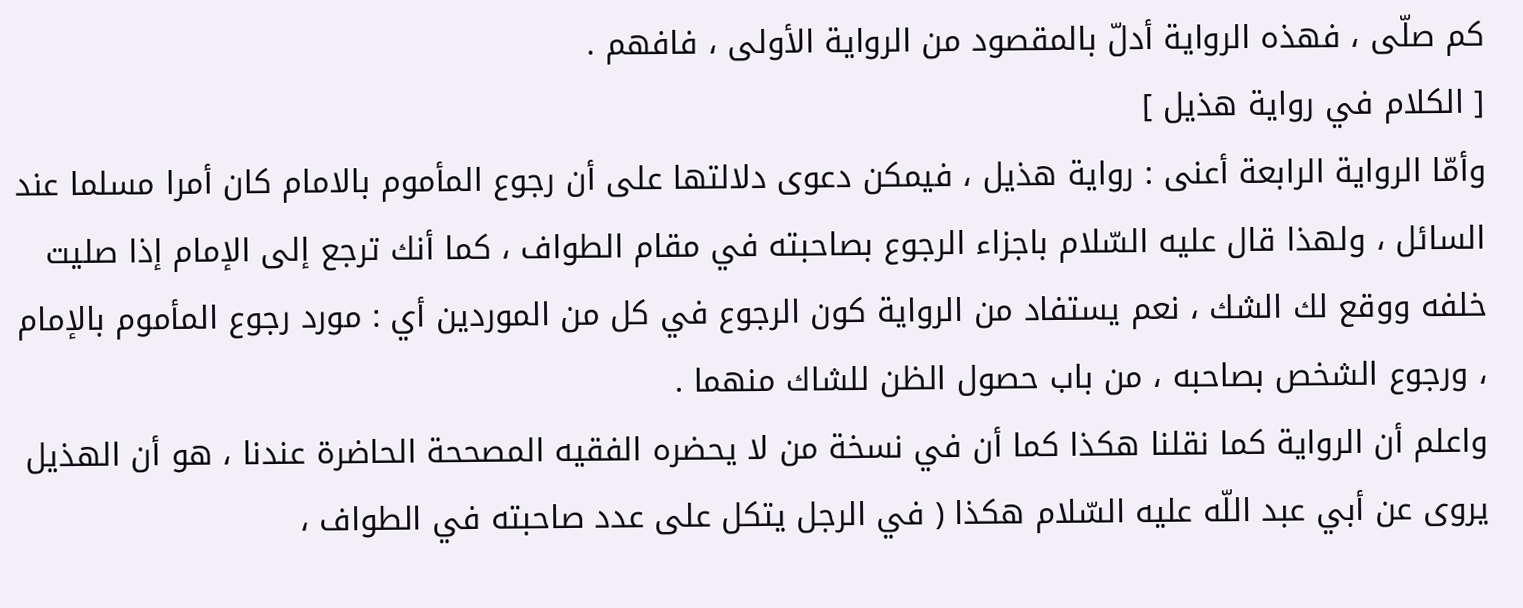كم صلّى ، فهذه الرواية أدلّ بالمقصود من الرواية الأولى ، فافهم .
[ الكلام في رواية هذيل ]
وأمّا الرواية الرابعة أعنى : رواية هذيل ، فيمكن دعوى دلالتها على أن رجوع المأموم بالامام كان أمرا مسلما عند السائل ، ولهذا قال عليه السّلام باجزاء الرجوع بصاحبته في مقام الطواف ، كما أنك ترجع إلى الإمام إذا صليت خلفه ووقع لك الشك ، نعم يستفاد من الرواية كون الرجوع في كل من الموردين أي : مورد رجوع المأموم بالإمام ، ورجوع الشخص بصاحبه ، من باب حصول الظن للشاك منهما .
واعلم أن الرواية كما نقلنا هكذا كما أن في نسخة من لا يحضره الفقيه المصححة الحاضرة عندنا ، هو أن الهذيل يروى عن أبي عبد اللّه عليه السّلام هكذا ( في الرجل يتكل على عدد صاحبته في الطواف ،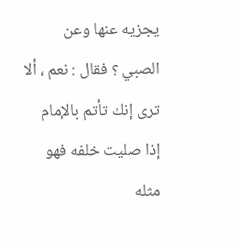يجزيه عنها وعن الصبي ؟ فقال : نعم ، ألا ترى إنك تأتم بالإمام إذا صليت خلفه فهو مثله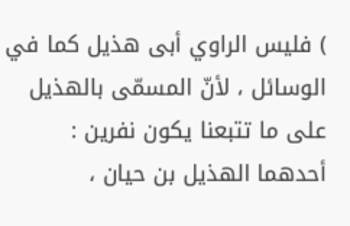) فليس الراوي أبى هذيل كما في الوسائل ، لأنّ المسمّى بالهذيل على ما تتبعنا يكون نفرين : أحدهما الهذيل بن حيان ،